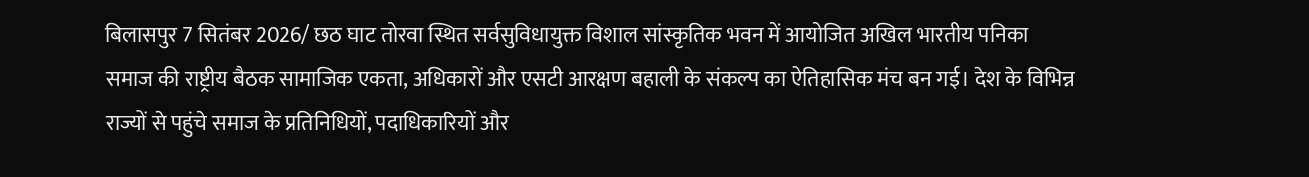बिलासपुर 7 सितंबर 2026/ छठ घाट तोरवा स्थित सर्वसुविधायुक्त विशाल सांस्कृतिक भवन में आयोजित अखिल भारतीय पनिका समाज की राष्ट्रीय बैठक सामाजिक एकता, अधिकारों और एसटी आरक्षण बहाली के संकल्प का ऐतिहासिक मंच बन गई। देश के विभिन्न राज्यों से पहुंचे समाज के प्रतिनिधियों, पदाधिकारियों और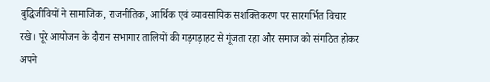बुद्धिजीवियों ने सामाजिक, राजनीतिक, आर्थिक एवं व्यावसायिक सशक्तिकरण पर सारगर्भित विचार रखे। पूरे आयोजन के दौरान सभागार तालियों की गड़गड़ाहट से गूंजता रहा और समाज को संगठित होकर अपने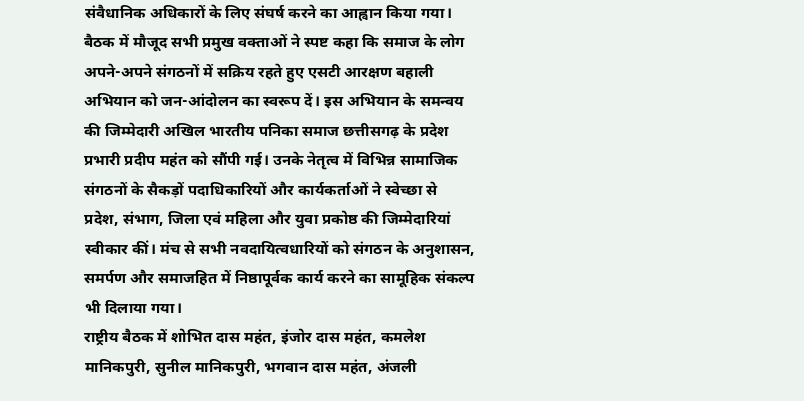संवैधानिक अधिकारों के लिए संघर्ष करने का आह्वान किया गया।
बैठक में मौजूद सभी प्रमुख वक्ताओं ने स्पष्ट कहा कि समाज के लोग अपने-अपने संगठनों में सक्रिय रहते हुए एसटी आरक्षण बहाली अभियान को जन-आंदोलन का स्वरूप दें। इस अभियान के समन्वय की जिम्मेदारी अखिल भारतीय पनिका समाज छत्तीसगढ़ के प्रदेश प्रभारी प्रदीप महंत को सौंपी गई। उनके नेतृत्व में विभिन्न सामाजिक संगठनों के सैकड़ों पदाधिकारियों और कार्यकर्ताओं ने स्वेच्छा से प्रदेश, संभाग, जिला एवं महिला और युवा प्रकोष्ठ की जिम्मेदारियां स्वीकार कीं। मंच से सभी नवदायित्वधारियों को संगठन के अनुशासन, समर्पण और समाजहित में निष्ठापूर्वक कार्य करने का सामूहिक संकल्प भी दिलाया गया।
राष्ट्रीय बैठक में शोभित दास महंत, इंजोर दास महंत, कमलेश मानिकपुरी, सुनील मानिकपुरी, भगवान दास महंत, अंजली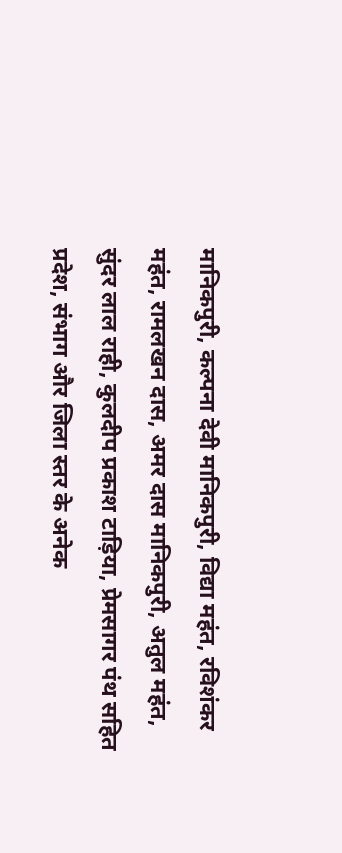मानिकपुरी, कल्पना देवी मानिकपुरी, विद्या महंत, रविशंकर महंत, रामलखन दास, अमर दास मानिकपुरी, अतुल महंत, सुंदर लाल राही, कुलदीप प्रकाश टाड़िया, प्रेमसागर पंथ सहित प्रदेश, संभाग और जिला स्तर के अनेक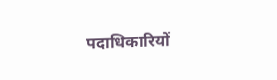पदाधिकारियों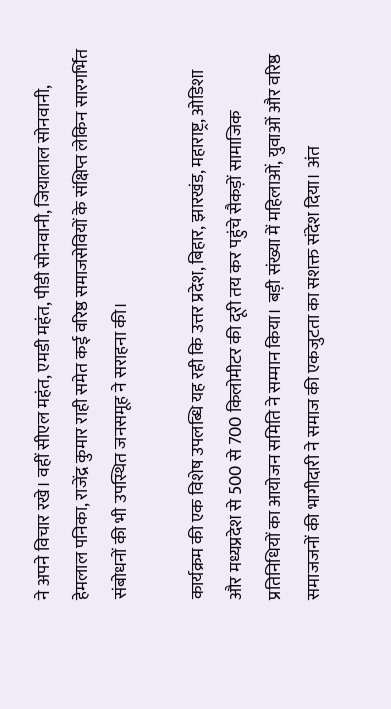ने अपने विचार रखे। वहीं सीएल महंत, एमडी महंत, पीडी सोनवानी, जियालाल सोनवानी, हेमलाल पनिका, राजेंद्र कुमार राही समेत कई वरिष्ठ समाजसेवियों के संक्षिप्त लेकिन सारगर्भित संबोधनों की भी उपस्थित जनसमूह ने सराहना की।

कार्यक्रम की एक विशेष उपलब्धि यह रही कि उत्तर प्रदेश, बिहार, झारखंड, महाराष्ट्र, ओडिशा और मध्यप्रदेश से 500 से 700 किलोमीटर की दूरी तय कर पहुंचे सैकड़ों सामाजिक प्रतिनिधियों का आयोजन समिति ने सम्मान किया। बड़ी संख्या में महिलाओं, युवाओं और वरिष्ठ समाजजनों की भागीदारी ने समाज की एकजुटता का सशक्त संदेश दिया। अंत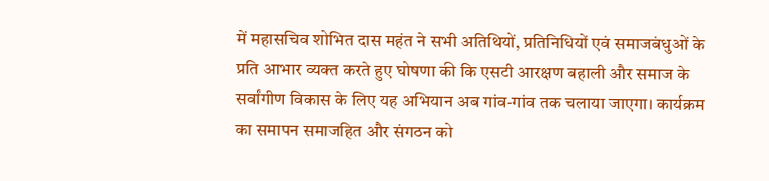में महासचिव शोभित दास महंत ने सभी अतिथियों, प्रतिनिधियों एवं समाजबंधुओं के प्रति आभार व्यक्त करते हुए घोषणा की कि एसटी आरक्षण बहाली और समाज के सर्वांगीण विकास के लिए यह अभियान अब गांव-गांव तक चलाया जाएगा। कार्यक्रम का समापन समाजहित और संगठन को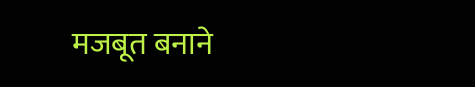मजबूत बनाने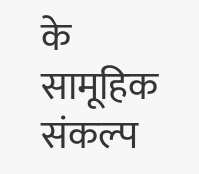के सामूहिक संकल्प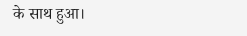के साथ हुआ।